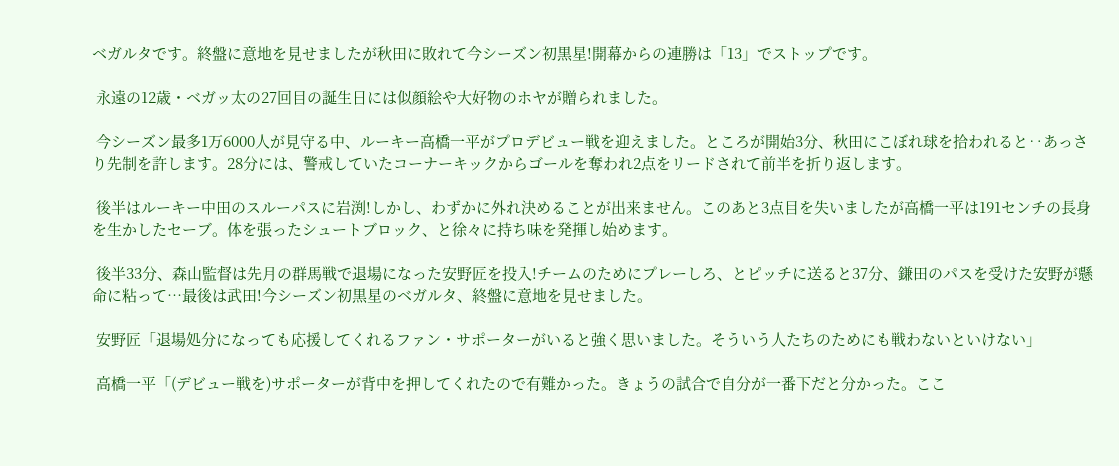ベガルタです。終盤に意地を見せましたが秋田に敗れて今シーズン初黒星!開幕からの連勝は「13」でストップです。

 永遠の12歳・ベガッ太の27回目の誕生日には似顔絵や大好物のホヤが贈られました。

 今シーズン最多1万6000人が見守る中、ルーキー高橋一平がプロデビュー戦を迎えました。ところが開始3分、秋田にこぼれ球を拾われると‥あっさり先制を許します。28分には、警戒していたコーナーキックからゴールを奪われ2点をリードされて前半を折り返します。

 後半はルーキー中田のスルーパスに岩渕!しかし、わずかに外れ決めることが出来ません。このあと3点目を失いましたが高橋一平は191センチの長身を生かしたセーブ。体を張ったシュートブロック、と徐々に持ち味を発揮し始めます。

 後半33分、森山監督は先月の群馬戦で退場になった安野匠を投入!チームのためにプレーしろ、とピッチに送ると37分、鎌田のパスを受けた安野が懸命に粘って…最後は武田!今シーズン初黒星のベガルタ、終盤に意地を見せました。

 安野匠「退場処分になっても応援してくれるファン・サポーターがいると強く思いました。そういう人たちのためにも戦わないといけない」

 高橋一平「(デビュー戦を)サポーターが背中を押してくれたので有難かった。きょうの試合で自分が一番下だと分かった。ここ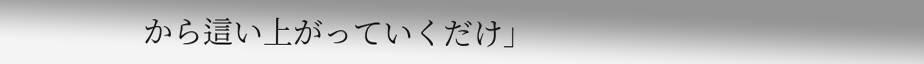から這い上がっていくだけ」